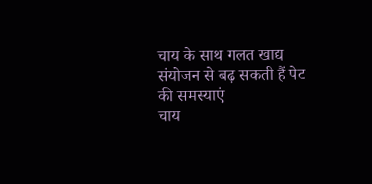चाय के साथ गलत खाद्य संयोजन से बढ़ सकती हैं पेट की समस्याएं
चाय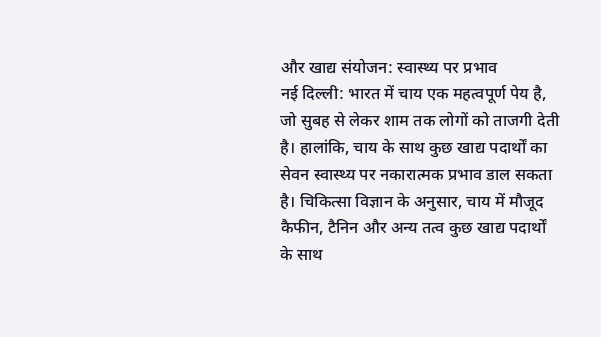और खाद्य संयोजन: स्वास्थ्य पर प्रभाव
नई दिल्ली: भारत में चाय एक महत्वपूर्ण पेय है, जो सुबह से लेकर शाम तक लोगों को ताजगी देती है। हालांकि, चाय के साथ कुछ खाद्य पदार्थों का सेवन स्वास्थ्य पर नकारात्मक प्रभाव डाल सकता है। चिकित्सा विज्ञान के अनुसार, चाय में मौजूद कैफीन, टैनिन और अन्य तत्व कुछ खाद्य पदार्थों के साथ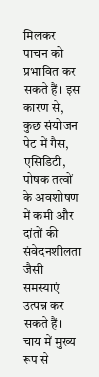मिलकर पाचन को प्रभावित कर सकते हैं। इस कारण से, कुछ संयोजन पेट में गैस, एसिडिटी, पोषक तत्वों के अवशोषण में कमी और दांतों की संवेदनशीलता जैसी समस्याएं उत्पन्न कर सकते हैं।
चाय में मुख्य रूप से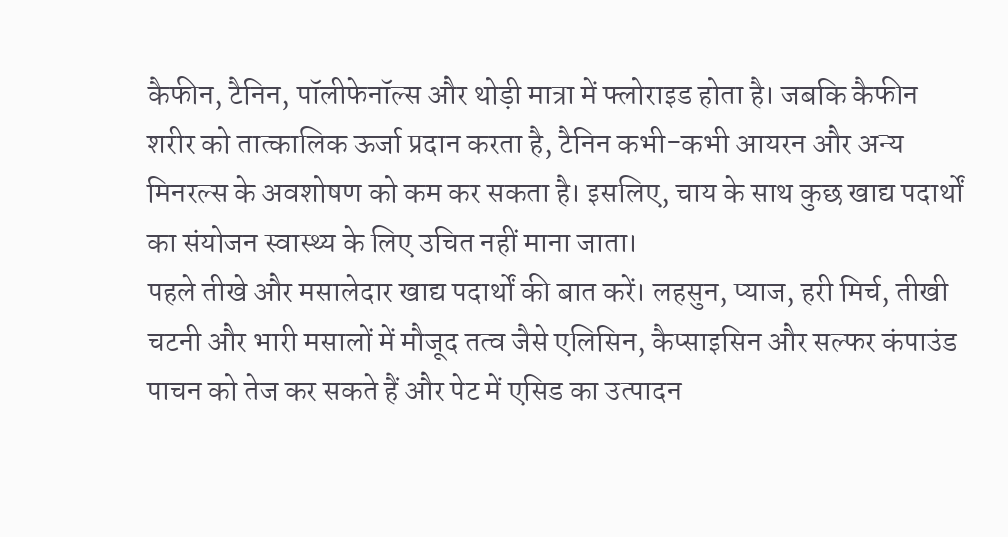कैफीन, टैनिन, पॉलीफेनॉल्स और थोड़ी मात्रा में फ्लोराइड होता है। जबकि कैफीन शरीर को तात्कालिक ऊर्जा प्रदान करता है, टैनिन कभी-कभी आयरन और अन्य मिनरल्स के अवशोषण को कम कर सकता है। इसलिए, चाय के साथ कुछ खाद्य पदार्थों का संयोजन स्वास्थ्य के लिए उचित नहीं माना जाता।
पहले तीखे और मसालेदार खाद्य पदार्थों की बात करें। लहसुन, प्याज, हरी मिर्च, तीखी चटनी और भारी मसालों में मौजूद तत्व जैसे एलिसिन, कैप्साइसिन और सल्फर कंपाउंड पाचन को तेज कर सकते हैं और पेट में एसिड का उत्पादन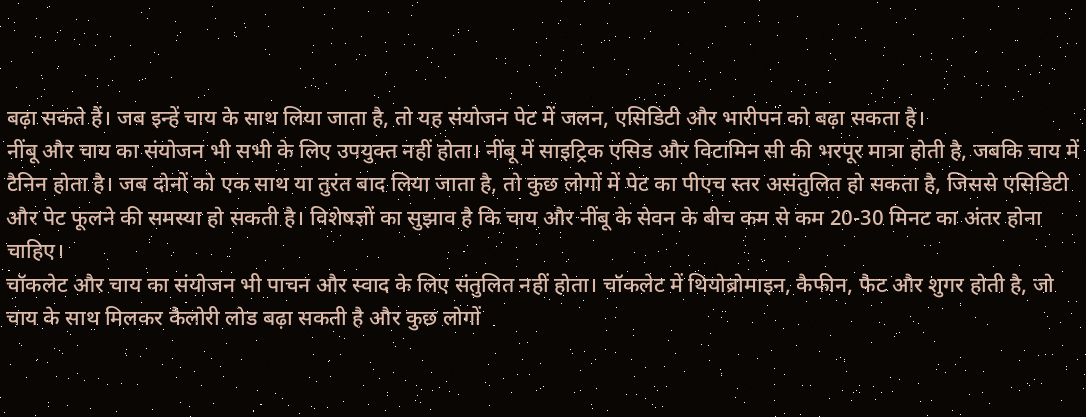बढ़ा सकते हैं। जब इन्हें चाय के साथ लिया जाता है, तो यह संयोजन पेट में जलन, एसिडिटी और भारीपन को बढ़ा सकता है।
नींबू और चाय का संयोजन भी सभी के लिए उपयुक्त नहीं होता। नींबू में साइट्रिक एसिड और विटामिन सी की भरपूर मात्रा होती है, जबकि चाय में टैनिन होता है। जब दोनों को एक साथ या तुरंत बाद लिया जाता है, तो कुछ लोगों में पेट का पीएच स्तर असंतुलित हो सकता है, जिससे एसिडिटी और पेट फूलने की समस्या हो सकती है। विशेषज्ञों का सुझाव है कि चाय और नींबू के सेवन के बीच कम से कम 20-30 मिनट का अंतर होना चाहिए।
चॉकलेट और चाय का संयोजन भी पाचन और स्वाद के लिए संतुलित नहीं होता। चॉकलेट में थियोब्रोमाइन, कैफीन, फैट और शुगर होती है, जो चाय के साथ मिलकर कैलोरी लोड बढ़ा सकती है और कुछ लोगों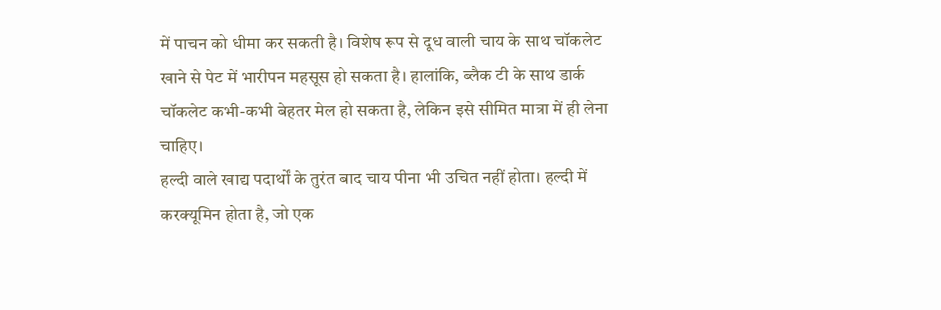में पाचन को धीमा कर सकती है। विशेष रूप से दूध वाली चाय के साथ चॉकलेट खाने से पेट में भारीपन महसूस हो सकता है। हालांकि, ब्लैक टी के साथ डार्क चॉकलेट कभी-कभी बेहतर मेल हो सकता है, लेकिन इसे सीमित मात्रा में ही लेना चाहिए।
हल्दी वाले खाद्य पदार्थों के तुरंत बाद चाय पीना भी उचित नहीं होता। हल्दी में करक्यूमिन होता है, जो एक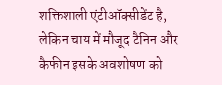शक्तिशाली एंटीऑक्सीडेंट है, लेकिन चाय में मौजूद टैनिन और कैफीन इसके अवशोषण को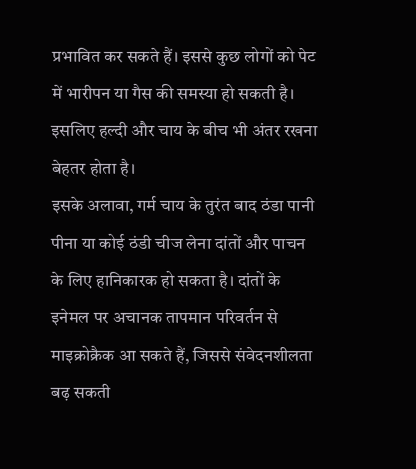प्रभावित कर सकते हैं। इससे कुछ लोगों को पेट में भारीपन या गैस की समस्या हो सकती है। इसलिए हल्दी और चाय के बीच भी अंतर रखना बेहतर होता है।
इसके अलावा, गर्म चाय के तुरंत बाद ठंडा पानी पीना या कोई ठंडी चीज लेना दांतों और पाचन के लिए हानिकारक हो सकता है। दांतों के इनेमल पर अचानक तापमान परिवर्तन से माइक्रोक्रैक आ सकते हैं, जिससे संवेदनशीलता बढ़ सकती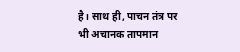है। साथ ही, पाचन तंत्र पर भी अचानक तापमान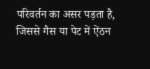परिवर्तन का असर पड़ता है, जिससे गैस या पेट में ऐंठन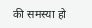की समस्या हो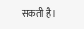सकती है।